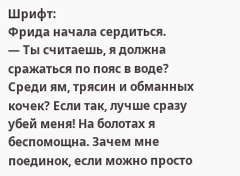Шрифт:
Фрида начала сердиться.
— Ты считаешь, я должна сражаться по пояс в воде? Среди ям, трясин и обманных кочек? Если так, лучше сразу убей меня! На болотах я беспомощна. Зачем мне поединок, если можно просто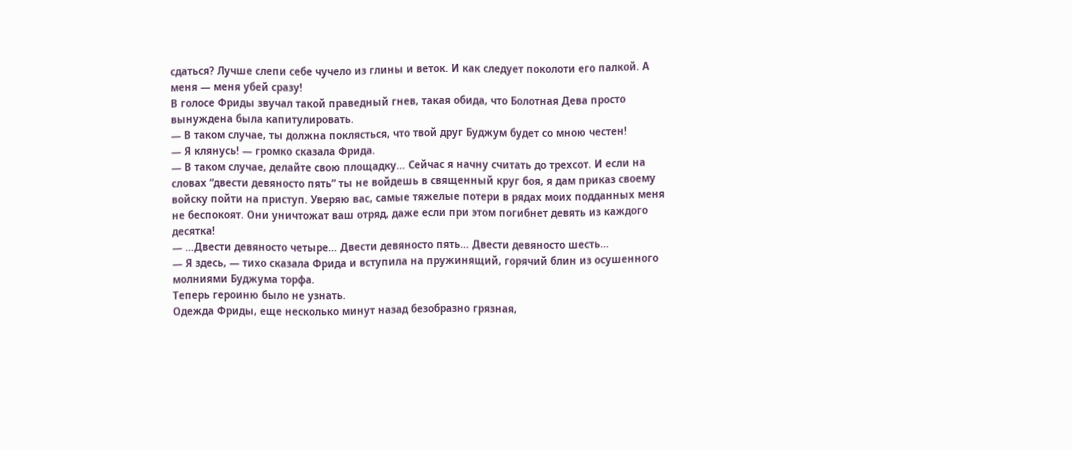сдаться? Лучше слепи себе чучело из глины и веток. И как следует поколоти его палкой. А меня — меня убей сразу!
В голосе Фриды звучал такой праведный гнев, такая обида, что Болотная Дева просто вынуждена была капитулировать.
— В таком случае, ты должна поклясться, что твой друг Буджум будет со мною честен!
— Я клянусь! — громко сказала Фрида.
— В таком случае, делайте свою площадку… Сейчас я начну считать до трехсот. И если на словах “двести девяносто пять” ты не войдешь в священный круг боя, я дам приказ своему войску пойти на приступ. Уверяю вас, самые тяжелые потери в рядах моих подданных меня не беспокоят. Они уничтожат ваш отряд, даже если при этом погибнет девять из каждого десятка!
— …Двести девяносто четыре… Двести девяносто пять… Двести девяносто шесть…
— Я здесь, — тихо сказала Фрида и вступила на пружинящий, горячий блин из осушенного молниями Буджума торфа.
Теперь героиню было не узнать.
Одежда Фриды, еще несколько минут назад безобразно грязная,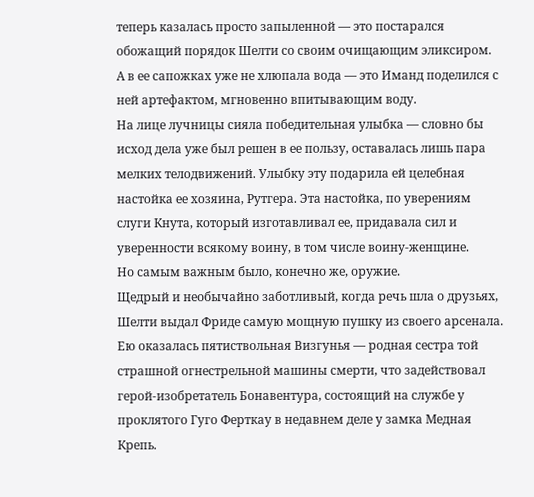теперь казалась просто запыленной — это постарался обожащий порядок Шелти со своим очищающим эликсиром.
А в ее сапожках уже не хлюпала вода — это Иманд поделился с ней артефактом, мгновенно впитывающим воду.
На лице лучницы сияла победительная улыбка — словно бы исход дела уже был решен в ее пользу, оставалась лишь пара мелких телодвижений. Улыбку эту подарила ей целебная настойка ее хозяина, Рутгера. Эта настойка, по уверениям слуги Кнута, который изготавливал ее, придавала сил и уверенности всякому воину, в том числе воину-женщине.
Но самым важным было, конечно же, оружие.
Щедрый и необычайно заботливый, когда речь шла о друзьях, Шелти выдал Фриде самую мощную пушку из своего арсенала.
Ею оказалась пятиствольная Визгунья — родная сестра той страшной огнестрельной машины смерти, что задействовал герой-изобретатель Бонавентура, состоящий на службе у проклятого Гуго Ферткау в недавнем деле у замка Медная Крепь.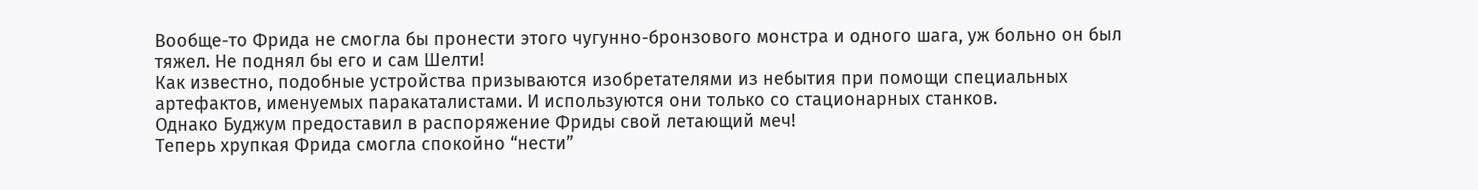Вообще-то Фрида не смогла бы пронести этого чугунно-бронзового монстра и одного шага, уж больно он был тяжел. Не поднял бы его и сам Шелти!
Как известно, подобные устройства призываются изобретателями из небытия при помощи специальных артефактов, именуемых паракаталистами. И используются они только со стационарных станков.
Однако Буджум предоставил в распоряжение Фриды свой летающий меч!
Теперь хрупкая Фрида смогла спокойно “нести”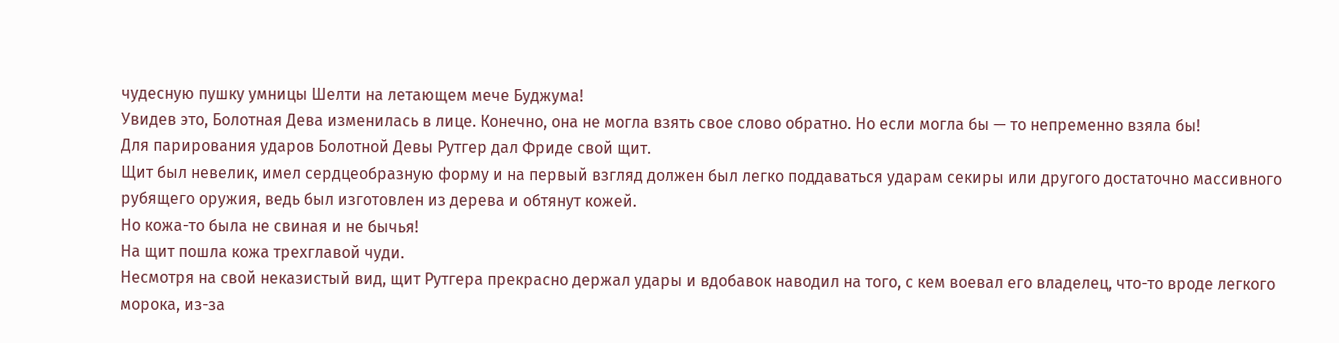чудесную пушку умницы Шелти на летающем мече Буджума!
Увидев это, Болотная Дева изменилась в лице. Конечно, она не могла взять свое слово обратно. Но если могла бы — то непременно взяла бы!
Для парирования ударов Болотной Девы Рутгер дал Фриде свой щит.
Щит был невелик, имел сердцеобразную форму и на первый взгляд должен был легко поддаваться ударам секиры или другого достаточно массивного рубящего оружия, ведь был изготовлен из дерева и обтянут кожей.
Но кожа-то была не свиная и не бычья!
На щит пошла кожа трехглавой чуди.
Несмотря на свой неказистый вид, щит Рутгера прекрасно держал удары и вдобавок наводил на того, с кем воевал его владелец, что-то вроде легкого морока, из-за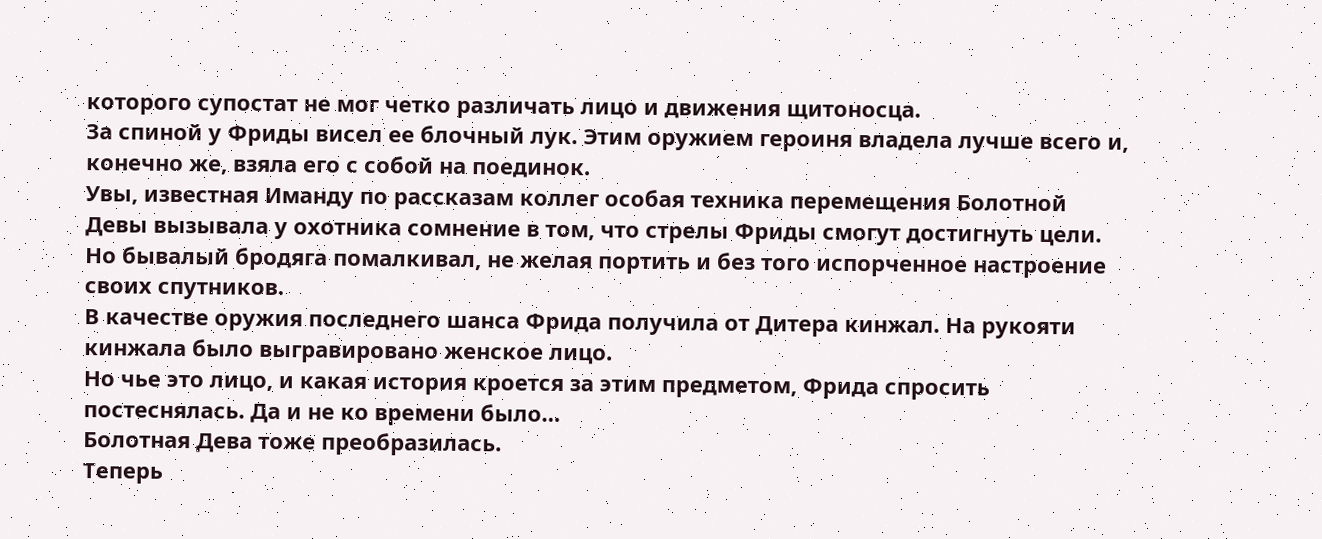которого супостат не мог четко различать лицо и движения щитоносца.
За спиной у Фриды висел ее блочный лук. Этим оружием героиня владела лучше всего и, конечно же, взяла его с собой на поединок.
Увы, известная Иманду по рассказам коллег особая техника перемещения Болотной Девы вызывала у охотника сомнение в том, что стрелы Фриды смогут достигнуть цели. Но бывалый бродяга помалкивал, не желая портить и без того испорченное настроение своих спутников.
В качестве оружия последнего шанса Фрида получила от Дитера кинжал. На рукояти кинжала было выгравировано женское лицо.
Но чье это лицо, и какая история кроется за этим предметом, Фрида спросить постеснялась. Да и не ко времени было…
Болотная Дева тоже преобразилась.
Теперь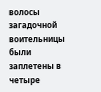волосы загадочной воительницы были заплетены в четыре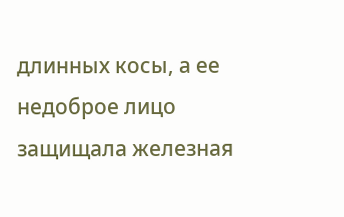длинных косы, а ее недоброе лицо защищала железная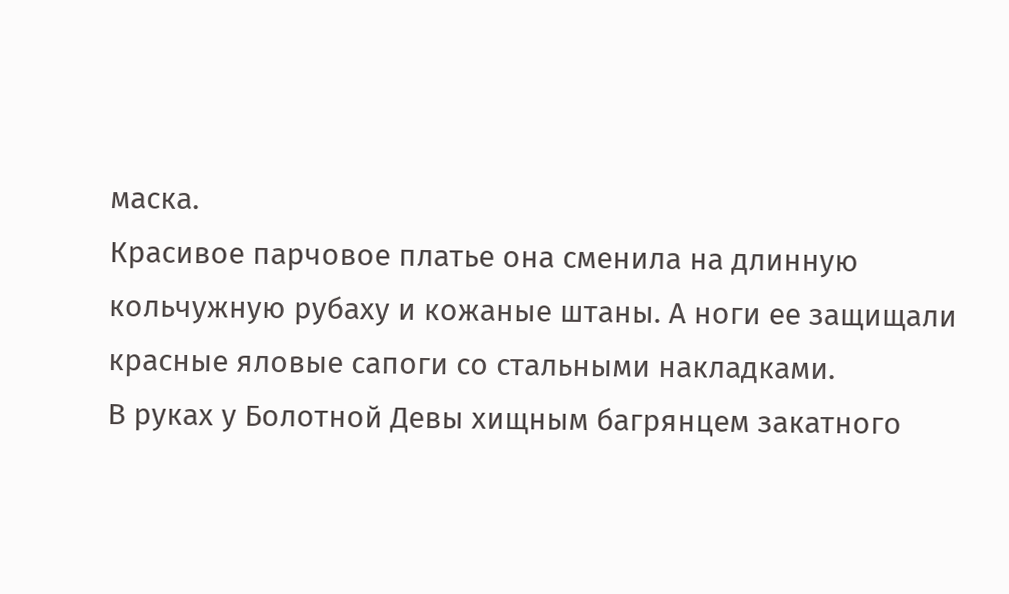маска.
Красивое парчовое платье она сменила на длинную кольчужную рубаху и кожаные штаны. А ноги ее защищали красные яловые сапоги со стальными накладками.
В руках у Болотной Девы хищным багрянцем закатного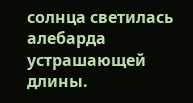солнца светилась алебарда устрашающей длины.